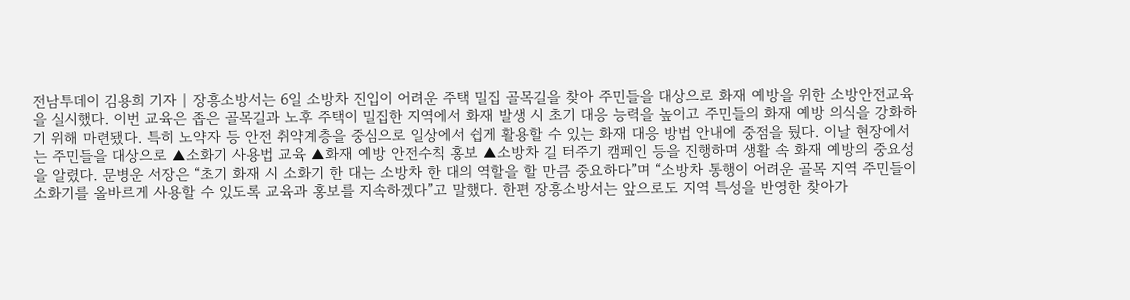전남투데이 김용희 기자 | 장흥소방서는 6일 소방차 진입이 어려운 주택 밀집 골목길을 찾아 주민들을 대상으로 화재 예방을 위한 소방안전교육을 실시했다. 이번 교육은 좁은 골목길과 노후 주택이 밀집한 지역에서 화재 발생 시 초기 대응 능력을 높이고 주민들의 화재 예방 의식을 강화하기 위해 마련됐다. 특히 노약자 등 안전 취약계층을 중심으로 일상에서 쉽게 활용할 수 있는 화재 대응 방법 안내에 중점을 뒀다. 이날 현장에서는 주민들을 대상으로 ▲소화기 사용법 교육 ▲화재 예방 안전수칙 홍보 ▲소방차 길 터주기 캠페인 등을 진행하며 생활 속 화재 예방의 중요성을 알렸다. 문병운 서장은 “초기 화재 시 소화기 한 대는 소방차 한 대의 역할을 할 만큼 중요하다”며 “소방차 통행이 어려운 골목 지역 주민들이 소화기를 올바르게 사용할 수 있도록 교육과 홍보를 지속하겠다”고 말했다. 한편 장흥소방서는 앞으로도 지역 특성을 반영한 찾아가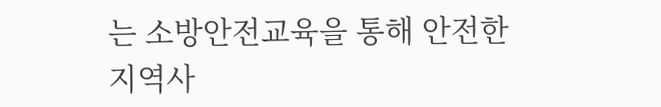는 소방안전교육을 통해 안전한 지역사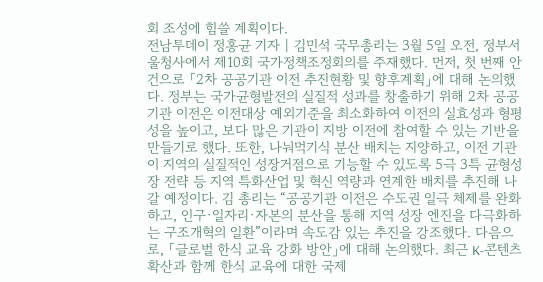회 조성에 힘쓸 계획이다.
전남투데이 정홍균 기자 | 김민석 국무총리는 3월 5일 오전, 정부서울청사에서 제10회 국가정책조정회의를 주재했다. 먼저, 첫 번째 안건으로 「2차 공공기관 이전 추진현황 및 향후계획」에 대해 논의했다. 정부는 국가균형발전의 실질적 성과를 창출하기 위해 2차 공공기관 이전은 이전대상 예외기준을 최소화하여 이전의 실효성과 형평성을 높이고, 보다 많은 기관이 지방 이전에 참여할 수 있는 기반을 만들기로 했다. 또한, 나눠먹기식 분산 배치는 지양하고, 이전 기관이 지역의 실질적인 성장거점으로 기능할 수 있도록 5극 3특 균형성장 전략 등 지역 특화산업 및 혁신 역량과 연계한 배치를 추진해 나갈 예정이다. 김 총리는 “공공기관 이전은 수도권 일극 체제를 완화하고, 인구·일자리·자본의 분산을 통해 지역 성장 엔진을 다극화하는 구조개혁의 일환”이라며 속도감 있는 추진을 강조했다. 다음으로, 「글로벌 한식 교육 강화 방안」에 대해 논의했다. 최근 K-콘텐츠 확산과 함께 한식 교육에 대한 국제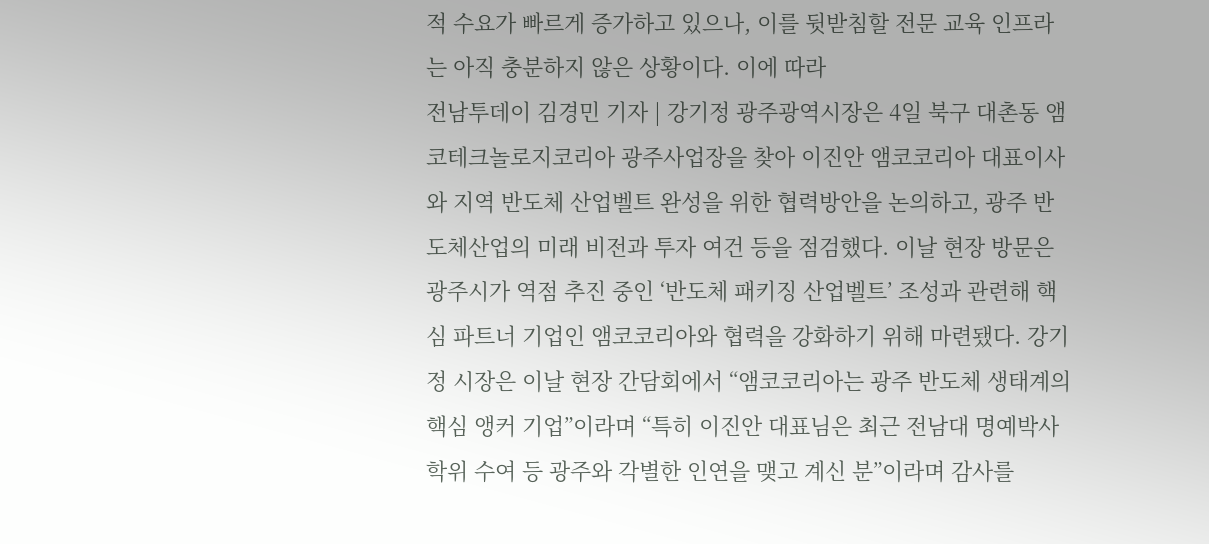적 수요가 빠르게 증가하고 있으나, 이를 뒷받침할 전문 교육 인프라는 아직 충분하지 않은 상황이다. 이에 따라
전남투데이 김경민 기자 | 강기정 광주광역시장은 4일 북구 대촌동 앰코테크놀로지코리아 광주사업장을 찾아 이진안 앰코코리아 대표이사와 지역 반도체 산업벨트 완성을 위한 협력방안을 논의하고, 광주 반도체산업의 미래 비전과 투자 여건 등을 점검했다. 이날 현장 방문은 광주시가 역점 추진 중인 ‘반도체 패키징 산업벨트’ 조성과 관련해 핵심 파트너 기업인 앰코코리아와 협력을 강화하기 위해 마련됐다. 강기정 시장은 이날 현장 간담회에서 “앰코코리아는 광주 반도체 생태계의 핵심 앵커 기업”이라며 “특히 이진안 대표님은 최근 전남대 명예박사 학위 수여 등 광주와 각별한 인연을 맺고 계신 분”이라며 감사를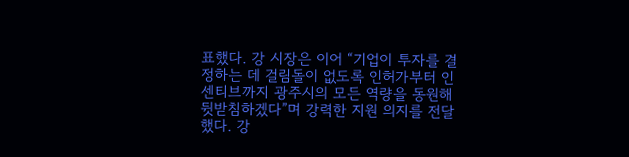표했다. 강 시장은 이어 “기업이 투자를 결정하는 데 걸림돌이 없도록 인허가부터 인센티브까지 광주시의 모든 역량을 동원해 뒷받침하겠다”며 강력한 지원 의지를 전달했다. 강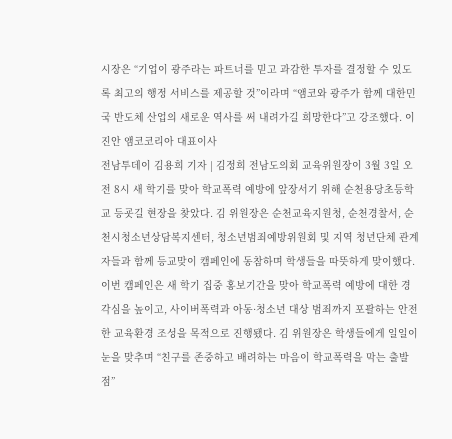시장은 “기업이 광주라는 파트너를 믿고 과감한 투자를 결정할 수 있도록 최고의 행정 서비스를 제공할 것”이라며 “앰코와 광주가 함께 대한민국 반도체 산업의 새로운 역사를 써 내려가길 희망한다”고 강조했다. 이진안 앰코코리아 대표이사
전남투데이 김용희 기자 | 김정희 전남도의회 교육위원장이 3월 3일 오전 8시 새 학기를 맞아 학교폭력 예방에 앞장서기 위해 순천용당초등학교 등굣길 현장을 찾았다. 김 위원장은 순천교육지원청, 순천경찰서, 순천시청소년상담복지센터, 청소년범죄예방위원회 및 지역 청년단체 관계자들과 함께 등교맞이 캠페인에 동참하며 학생들을 따뜻하게 맞이했다. 이번 캠페인은 새 학기 집중 홍보기간을 맞아 학교폭력 예방에 대한 경각심을 높이고, 사이버폭력과 아동·청소년 대상 범죄까지 포괄하는 안전한 교육환경 조성을 목적으로 진행됐다. 김 위원장은 학생들에게 일일이 눈을 맞추며 “친구를 존중하고 배려하는 마음이 학교폭력을 막는 출발점”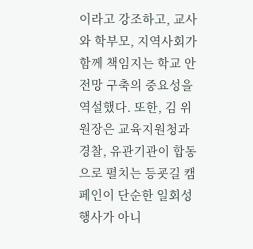이라고 강조하고, 교사와 학부모, 지역사회가 함께 책임지는 학교 안전망 구축의 중요성을 역설했다. 또한, 김 위원장은 교육지원청과 경찰, 유관기관이 합동으로 펼치는 등굣길 캠페인이 단순한 일회성 행사가 아니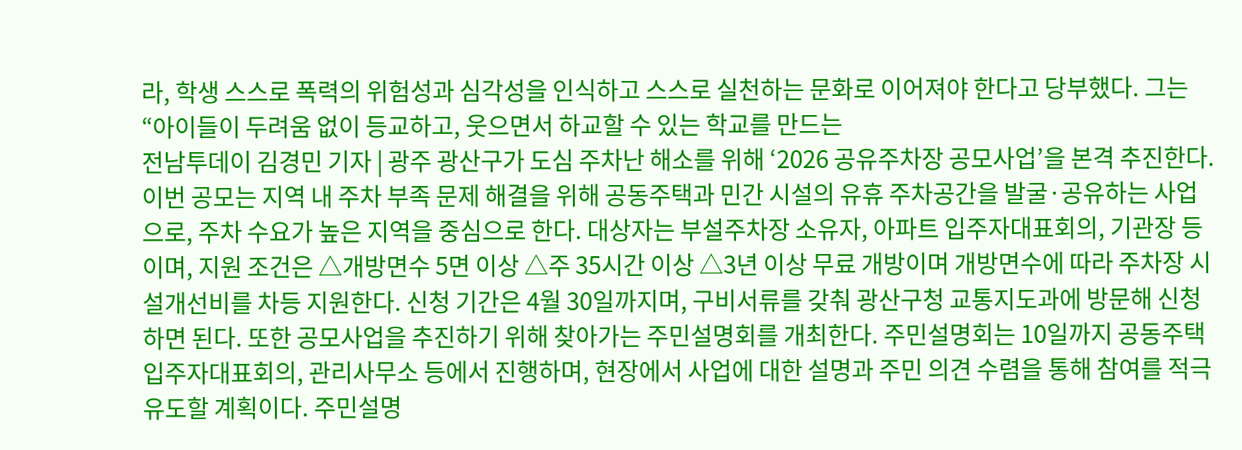라, 학생 스스로 폭력의 위험성과 심각성을 인식하고 스스로 실천하는 문화로 이어져야 한다고 당부했다. 그는 “아이들이 두려움 없이 등교하고, 웃으면서 하교할 수 있는 학교를 만드는
전남투데이 김경민 기자 | 광주 광산구가 도심 주차난 해소를 위해 ‘2026 공유주차장 공모사업’을 본격 추진한다. 이번 공모는 지역 내 주차 부족 문제 해결을 위해 공동주택과 민간 시설의 유휴 주차공간을 발굴·공유하는 사업으로, 주차 수요가 높은 지역을 중심으로 한다. 대상자는 부설주차장 소유자, 아파트 입주자대표회의, 기관장 등이며, 지원 조건은 △개방면수 5면 이상 △주 35시간 이상 △3년 이상 무료 개방이며 개방면수에 따라 주차장 시설개선비를 차등 지원한다. 신청 기간은 4월 30일까지며, 구비서류를 갖춰 광산구청 교통지도과에 방문해 신청하면 된다. 또한 공모사업을 추진하기 위해 찾아가는 주민설명회를 개최한다. 주민설명회는 10일까지 공동주택 입주자대표회의, 관리사무소 등에서 진행하며, 현장에서 사업에 대한 설명과 주민 의견 수렴을 통해 참여를 적극 유도할 계획이다. 주민설명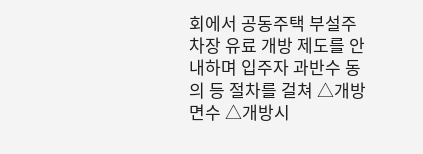회에서 공동주택 부설주차장 유료 개방 제도를 안내하며 입주자 과반수 동의 등 절차를 걸쳐 △개방면수 △개방시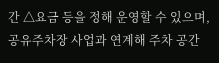간 △요금 등을 정해 운영할 수 있으며, 공유주차장 사업과 연계해 주차 공간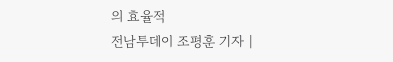의 효율적
전남투데이 조평훈 기자 |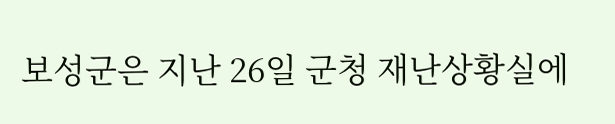보성군은 지난 26일 군청 재난상황실에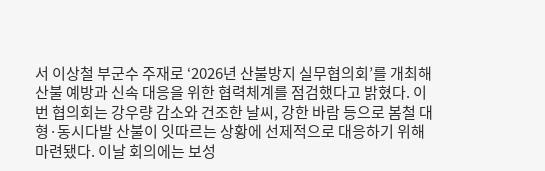서 이상철 부군수 주재로 ‘2026년 산불방지 실무협의회’를 개최해 산불 예방과 신속 대응을 위한 협력체계를 점검했다고 밝혔다. 이번 협의회는 강우량 감소와 건조한 날씨, 강한 바람 등으로 봄철 대형·동시다발 산불이 잇따르는 상황에 선제적으로 대응하기 위해 마련됐다. 이날 회의에는 보성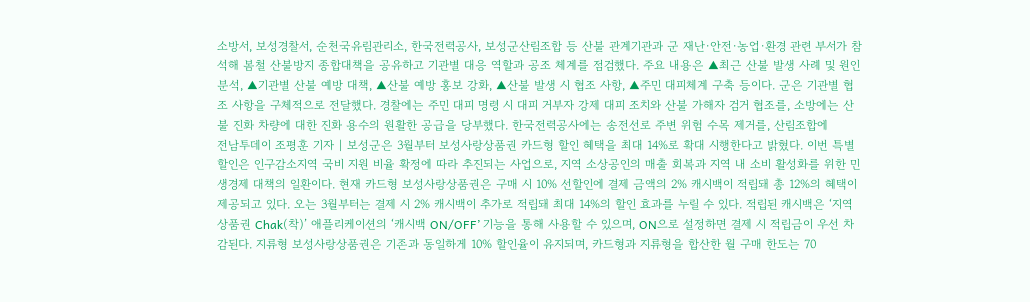소방서, 보성경찰서, 순천국유림관리소, 한국전력공사, 보성군산림조합 등 산불 관계기관과 군 재난·안전·농업·환경 관련 부서가 참석해 봄철 산불방지 종합대책을 공유하고 기관별 대응 역할과 공조 체계를 점검했다. 주요 내용은 ▲최근 산불 발생 사례 및 원인 분석, ▲기관별 산불 예방 대책, ▲산불 예방 홍보 강화, ▲산불 발생 시 협조 사항, ▲주민 대피체계 구축 등이다. 군은 기관별 협조 사항을 구체적으로 전달했다. 경찰에는 주민 대피 명령 시 대피 거부자 강제 대피 조치와 산불 가해자 검거 협조를, 소방에는 산불 진화 차량에 대한 진화 용수의 원활한 공급을 당부했다. 한국전력공사에는 송전선로 주변 위험 수목 제거를, 산림조합에
전남투데이 조평훈 기자 | 보성군은 3월부터 보성사랑상품권 카드형 할인 혜택을 최대 14%로 확대 시행한다고 밝혔다. 이번 특별 할인은 인구감소지역 국비 지원 비율 확정에 따라 추진되는 사업으로, 지역 소상공인의 매출 회복과 지역 내 소비 활성화를 위한 민생경제 대책의 일환이다. 현재 카드형 보성사랑상품권은 구매 시 10% 선할인에 결제 금액의 2% 캐시백이 적립돼 총 12%의 혜택이 제공되고 있다. 오는 3월부터는 결제 시 2% 캐시백이 추가로 적립돼 최대 14%의 할인 효과를 누릴 수 있다. 적립된 캐시백은 ‘지역상품권 Chak(착)’ 애플리케이션의 ‘캐시백 ON/OFF’ 기능을 통해 사용할 수 있으며, ON으로 설정하면 결제 시 적립금이 우선 차감된다. 지류형 보성사랑상품권은 기존과 동일하게 10% 할인율이 유지되며, 카드형과 지류형을 합산한 월 구매 한도는 70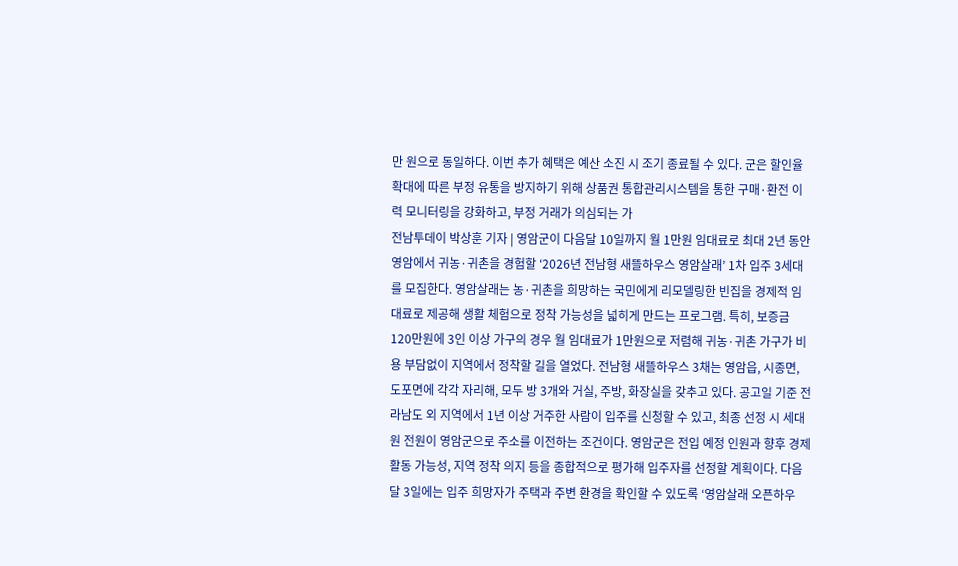만 원으로 동일하다. 이번 추가 혜택은 예산 소진 시 조기 종료될 수 있다. 군은 할인율 확대에 따른 부정 유통을 방지하기 위해 상품권 통합관리시스템을 통한 구매·환전 이력 모니터링을 강화하고, 부정 거래가 의심되는 가
전남투데이 박상훈 기자 | 영암군이 다음달 10일까지 월 1만원 임대료로 최대 2년 동안 영암에서 귀농·귀촌을 경험할 ‘2026년 전남형 새뜰하우스 영암살래’ 1차 입주 3세대를 모집한다. 영암살래는 농·귀촌을 희망하는 국민에게 리모델링한 빈집을 경제적 임대료로 제공해 생활 체험으로 정착 가능성을 넓히게 만드는 프로그램. 특히, 보증금 120만원에 3인 이상 가구의 경우 월 임대료가 1만원으로 저렴해 귀농·귀촌 가구가 비용 부담없이 지역에서 정착할 길을 열었다. 전남형 새뜰하우스 3채는 영암읍, 시종면, 도포면에 각각 자리해, 모두 방 3개와 거실, 주방, 화장실을 갖추고 있다. 공고일 기준 전라남도 외 지역에서 1년 이상 거주한 사람이 입주를 신청할 수 있고, 최종 선정 시 세대원 전원이 영암군으로 주소를 이전하는 조건이다. 영암군은 전입 예정 인원과 향후 경제 활동 가능성, 지역 정착 의지 등을 종합적으로 평가해 입주자를 선정할 계획이다. 다음달 3일에는 입주 희망자가 주택과 주변 환경을 확인할 수 있도록 ‘영암살래 오픈하우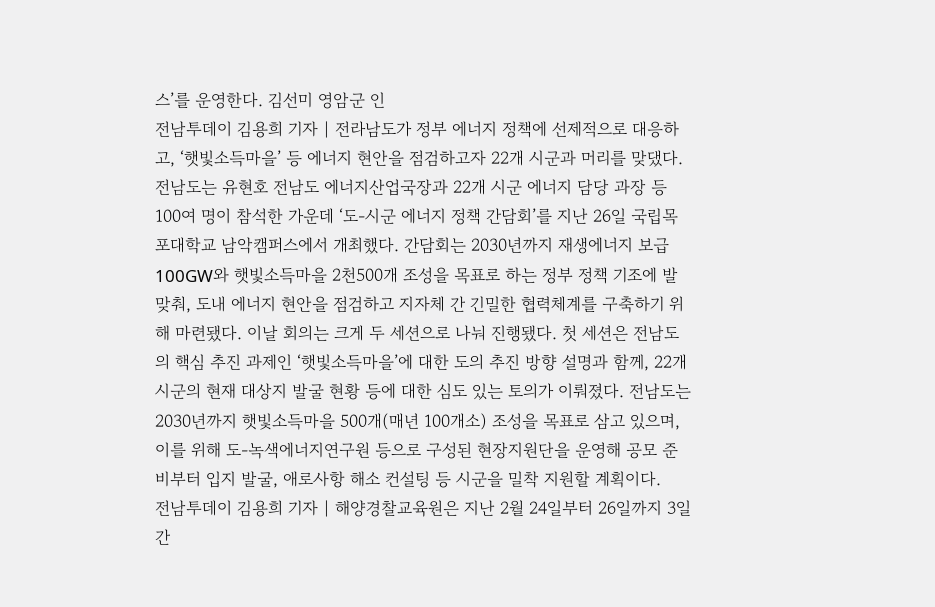스’를 운영한다. 김선미 영암군 인
전남투데이 김용희 기자 | 전라남도가 정부 에너지 정책에 선제적으로 대응하고, ‘햇빛소득마을’ 등 에너지 현안을 점검하고자 22개 시군과 머리를 맞댔다. 전남도는 유현호 전남도 에너지산업국장과 22개 시군 에너지 담당 과장 등 100여 명이 참석한 가운데 ‘도-시군 에너지 정책 간담회’를 지난 26일 국립목포대학교 남악캠퍼스에서 개최했다. 간담회는 2030년까지 재생에너지 보급 100GW와 햇빛소득마을 2천500개 조성을 목표로 하는 정부 정책 기조에 발맞춰, 도내 에너지 현안을 점검하고 지자체 간 긴밀한 협력체계를 구축하기 위해 마련됐다. 이날 회의는 크게 두 세션으로 나눠 진행됐다. 첫 세션은 전남도의 핵심 추진 과제인 ‘햇빛소득마을’에 대한 도의 추진 방향 설명과 함께, 22개 시군의 현재 대상지 발굴 현황 등에 대한 심도 있는 토의가 이뤄졌다. 전남도는 2030년까지 햇빛소득마을 500개(매년 100개소) 조성을 목표로 삼고 있으며, 이를 위해 도-녹색에너지연구원 등으로 구성된 현장지원단을 운영해 공모 준비부터 입지 발굴, 애로사항 해소 컨설팅 등 시군을 밀착 지원할 계획이다.
전남투데이 김용희 기자 | 해양경찰교육원은 지난 2월 24일부터 26일까지 3일간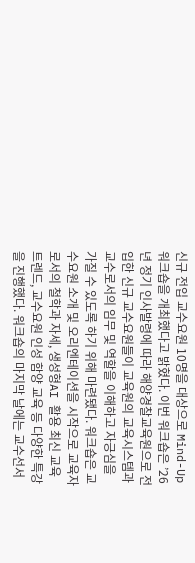신규 전입 교수요원 10명을 대상으로 Mind-Up 워크숍을 개최했다고 밝혔다. 이번 워크숍은 ’26년 정기 인사발령에 따라 해양경찰교육원으로 전입한 신규 교수요원들이 교육원의 교육시스템과 교수로서의 임무 및 역할을 이해하고 자긍심을 가질 수 있도록 하기 위해 마련됐다. 워크숍은 교수요원 소개 및 오리엔테이션을 시작으로 교육자로서의 철학과 자세, 생성형AI 활용 최신 교육 트렌드, 교수요원 인성 함양 교육 등 다양한 특강을 진행했다. 워크숍의 마지막 날에는 교수선서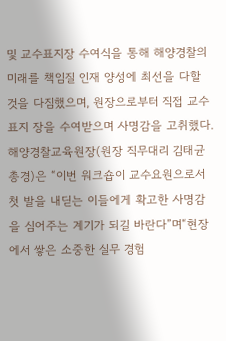및 교수표지장 수여식을 통해 해양경찰의 미래를 책임질 인재 양성에 최선을 다할 것을 다짐했으며, 원장으로부터 직접 교수표지 장을 수여받으며 사명감을 고취했다. 해양경찰교육원장(원장 직무대리 김태균 총경)은 “이번 워크숍이 교수요원으로서 첫 발을 내딛는 이들에게 확고한 사명감을 심어주는 계기가 되길 바란다”며“현장에서 쌓은 소중한 실무 경험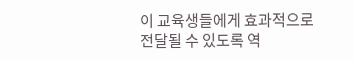이 교육생들에게 효과적으로 전달될 수 있도록 역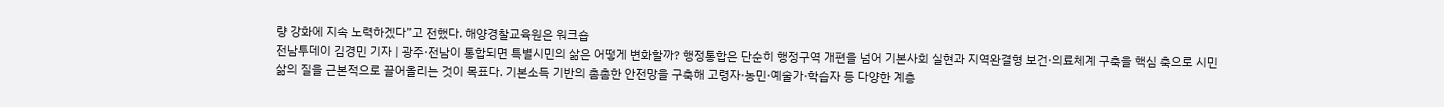량 강화에 지속 노력하겠다”고 전했다. 해양경찰교육원은 워크숍
전남투데이 김경민 기자 | 광주·전남이 통합되면 특별시민의 삶은 어떻게 변화할까? 행정통합은 단순히 행정구역 개편을 넘어 기본사회 실현과 지역완결형 보건·의료체계 구축을 핵심 축으로 시민 삶의 질을 근본적으로 끌어올리는 것이 목표다. 기본소득 기반의 촘촘한 안전망을 구축해 고령자·농민·예술가·학습자 등 다양한 계층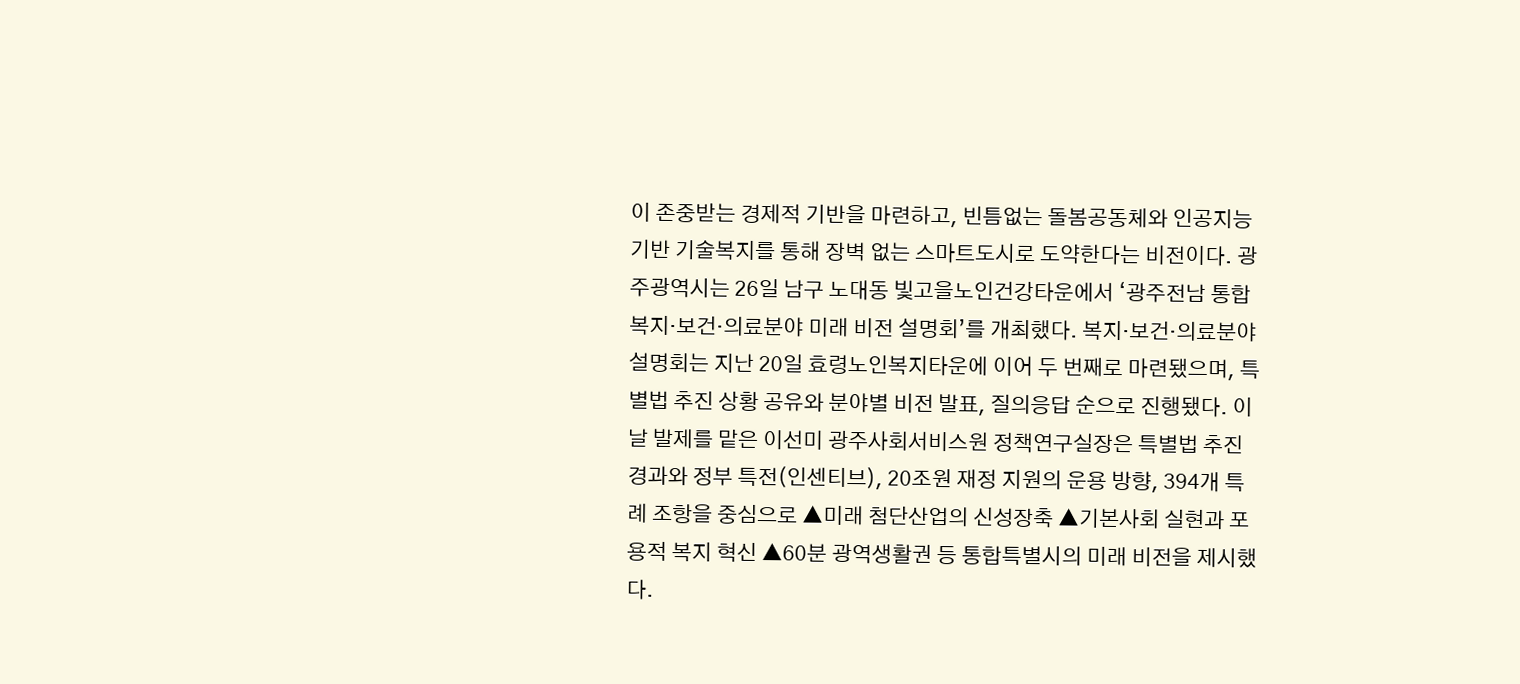이 존중받는 경제적 기반을 마련하고, 빈틈없는 돌봄공동체와 인공지능 기반 기술복지를 통해 장벽 없는 스마트도시로 도약한다는 비전이다. 광주광역시는 26일 남구 노대동 빛고을노인건강타운에서 ‘광주전남 통합 복지·보건·의료분야 미래 비전 설명회’를 개최했다. 복지·보건·의료분야 설명회는 지난 20일 효령노인복지타운에 이어 두 번째로 마련됐으며, 특별법 추진 상황 공유와 분야별 비전 발표, 질의응답 순으로 진행됐다. 이날 발제를 맡은 이선미 광주사회서비스원 정책연구실장은 특별법 추진 경과와 정부 특전(인센티브), 20조원 재정 지원의 운용 방향, 394개 특례 조항을 중심으로 ▲미래 첨단산업의 신성장축 ▲기본사회 실현과 포용적 복지 혁신 ▲60분 광역생활권 등 통합특별시의 미래 비전을 제시했다.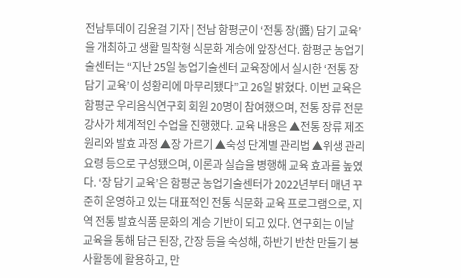전남투데이 김윤걸 기자 | 전남 함평군이 ‘전통 장(醬) 담기 교육’을 개최하고 생활 밀착형 식문화 계승에 앞장선다. 함평군 농업기술센터는 “지난 25일 농업기술센터 교육장에서 실시한 ‘전통 장 담기 교육’이 성황리에 마무리됐다”고 26일 밝혔다. 이번 교육은 함평군 우리음식연구회 회원 20명이 참여했으며, 전통 장류 전문 강사가 체계적인 수업을 진행했다. 교육 내용은 ▲전통 장류 제조 원리와 발효 과정 ▲장 가르기 ▲숙성 단계별 관리법 ▲위생 관리 요령 등으로 구성됐으며, 이론과 실습을 병행해 교육 효과를 높였다. ‘장 담기 교육’은 함평군 농업기술센터가 2022년부터 매년 꾸준히 운영하고 있는 대표적인 전통 식문화 교육 프로그램으로, 지역 전통 발효식품 문화의 계승 기반이 되고 있다. 연구회는 이날 교육을 통해 담근 된장, 간장 등을 숙성해, 하반기 반찬 만들기 봉사활동에 활용하고, 만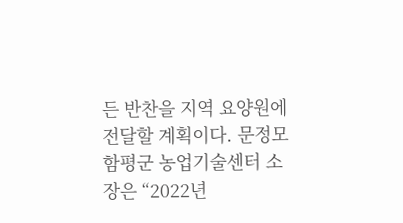든 반찬을 지역 요양원에 전달할 계획이다. 문정모 함평군 농업기술센터 소장은 “2022년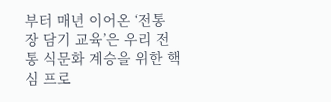부터 매년 이어온 ‘전통 장 담기 교육’은 우리 전통 식문화 계승을 위한 핵심 프로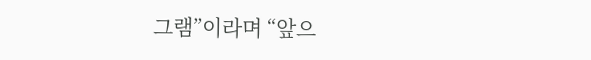그램”이라며 “앞으